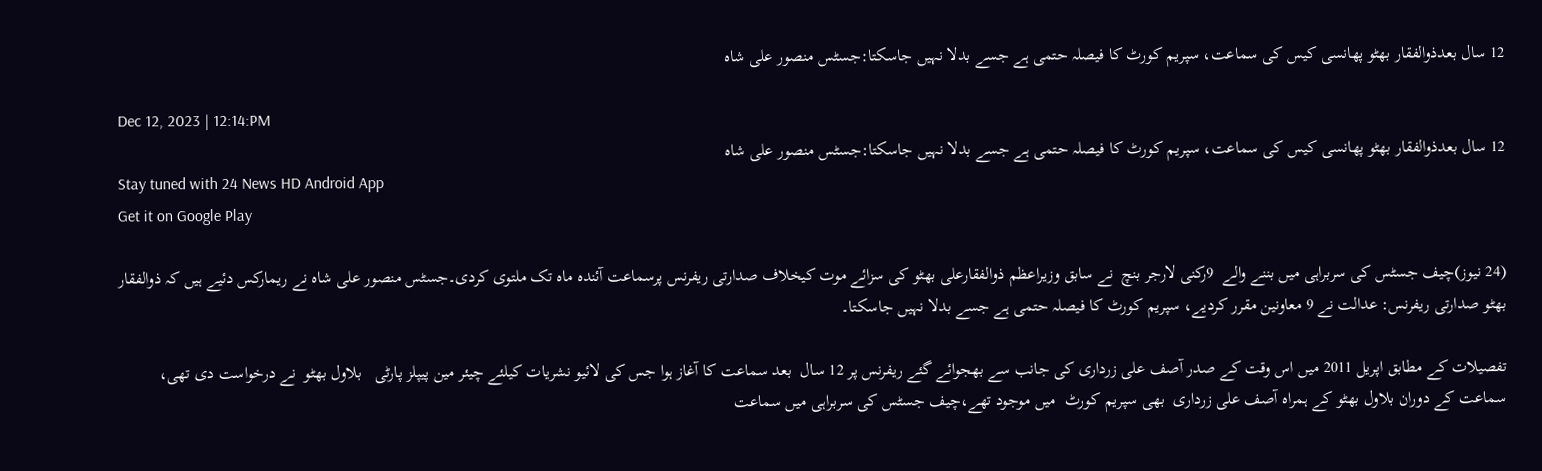12 سال بعدذوالفقار بھٹو پھانسی کیس کی سماعت، سپریم کورٹ کا فیصلہ حتمی ہے جسے بدلا نہیں جاسکتا:جسٹس منصور علی شاہ

Dec 12, 2023 | 12:14:PM
12 سال بعدذوالفقار بھٹو پھانسی کیس کی سماعت، سپریم کورٹ کا فیصلہ حتمی ہے جسے بدلا نہیں جاسکتا:جسٹس منصور علی شاہ
Stay tuned with 24 News HD Android App
Get it on Google Play

(24 نیوز)چیف جسٹس کی سربراہی میں بننے والے  9رکنی لارجر بنچ  نے سابق وزیراعظم ذوالفقارعلی بھٹو کی سزائے موت کیخلاف صدارتی ریفرنس پرسماعت آئندہ ماہ تک ملتوی کردی۔جسٹس منصور علی شاہ نے ریمارکس دئیے ہیں کہ ذوالفقار بھٹو صدارتی ریفرنس: عدالت نے 9 معاونین مقرر کردیے، سپریم کورٹ کا فیصلہ حتمی ہے جسے بدلا نہیں جاسکتا۔

تفصیلات کے مطابق اپریل 2011 میں اس وقت کے صدر آصف علی زرداری کی جانب سے بھجوائے گئے ریفرنس پر 12 سال  بعد سماعت کا آغاز ہوا جس کی لائیو نشریات کیلئے چیئر مین پیپلز پارٹی   بلاول بھٹو  نے درخواست دی تھی، سماعت کے دوران بلاول بھٹو کے ہمراہ آصف علی زرداری  بھی سپریم کورٹ  میں موجود تھے،چیف جسٹس کی سربراہی میں سماعت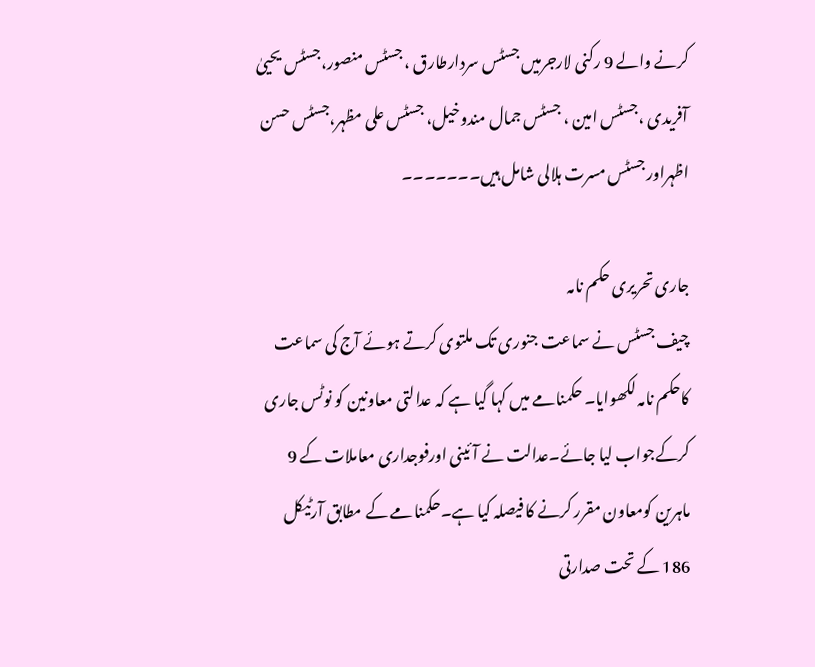کرنے والے 9 رکنی لارجرمیں جسٹس سردارطارق ، جسٹس منصور،جسٹس یحییٰ آفریدی ،جسٹس امین ، جسٹس جمال مندوخیل، جسٹس علی مظہر،جسٹس حسن اظہراور جسٹس مسرت ہلالی شامل ہیں۔۔۔۔۔۔۔

جاری تحریری حکم نامہ
چیف جسٹس نے سماعت جنوری تک ملتوی کرتے ہوئے آج کی سماعت کاحکم نامہ لکھوایا۔ حکمنامے میں کہا گیا ہے کہ عدالتی معاونین کو نوٹس جاری کرکےجواب لیا جائے۔عدالت نے آئینی اورفوجداری معاملات کے 9 ماہرین کومعاون مقرر کرنے کا فیصلہ کیا ہے۔حکمنامے کے مطابق آرٹیکل 186 کے تحت صدارتی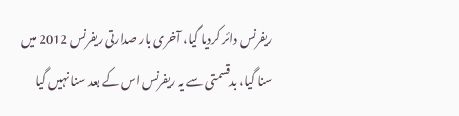ریفرنس دائر کردیا گیا، آخری بار صدارتی ریفرنس 2012 میں سنا گیا، بدقسمتی سے یہ ریفرنس اس کے بعد سنا نہیں گیا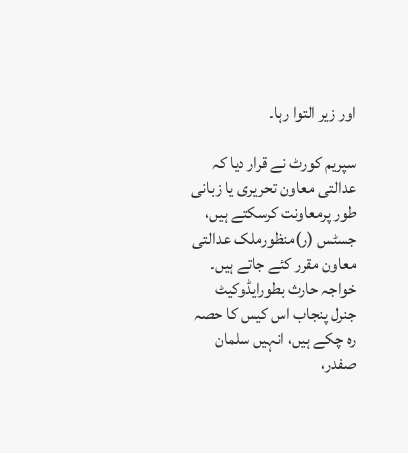اور زیر التوا رہا۔

سپریم کورٹ نے قرار دیا کہ عدالتی معاون تحریری یا زبانی طور پرمعاونت کرسکتے ہیں، جسٹس (ر)منظورملک عدالتی معاون مقرر کئے جاتے ہیں۔ خواجہ حارث بطورایڈوکیٹ جنرل پنجاب اس کیس کا حصہ رہ چکے ہیں، انہیں سلمان صفدر،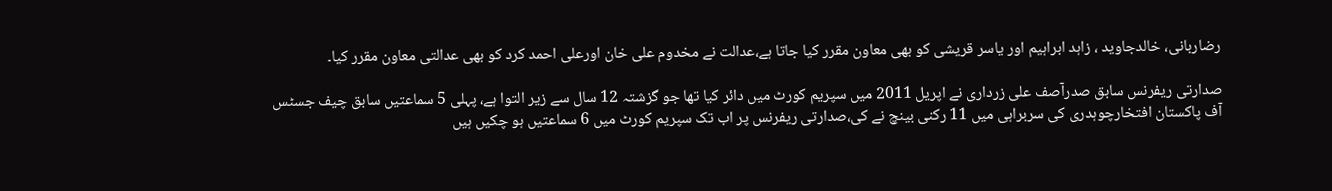رضاربانی، خالدجاوید ، زاہد ابراہیم اور یاسر قریشی کو بھی معاون مقرر کیا جاتا ہے،عدالت نے مخدوم علی خان اورعلی احمد کرد کو بھی عدالتی معاون مقرر کیا۔

صدارتی ریفرنس سابق صدرآصف علی زرداری نے اپریل 2011 میں سپریم کورٹ میں دائر کیا تھا جو گزشتہ 12 سال سے زیر التوا ہے، پہلی 5 سماعتیں سابق چیف جسٹس آف پاکستان افتخارچوہدری کی سربراہی میں 11 رکنی بینچ نے کی،صدارتی ریفرنس پر اب تک سپریم کورٹ میں 6 سماعتیں ہو چکیں ہیں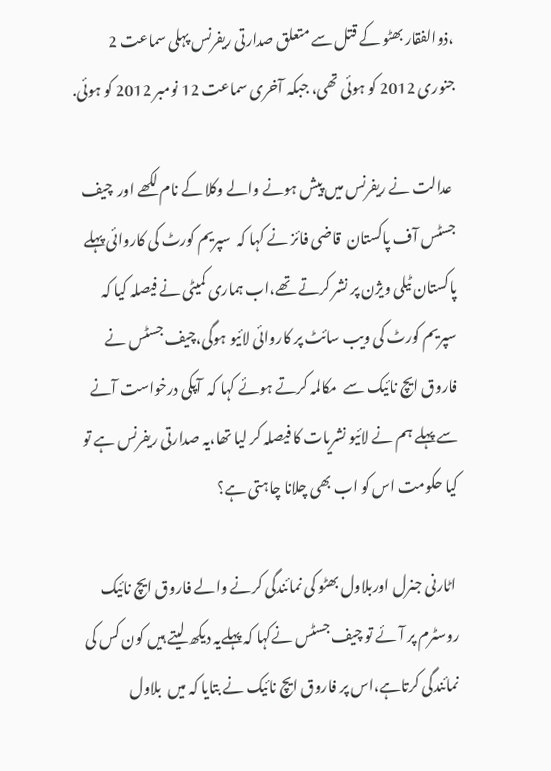،ذوالفقار بھٹو کے قتل سے متعلق صدارتی ریفرنس پہلی سماعت 2 جنوری 2012 کو ہوئی تھی، جبکہ آخری سماعت 12 نومبر 2012 کو ہوئی.

 عدالت نے ریفرنس میں پیش ہونے والے وکلا کے نام لکھے اور  چیف جسٹس آف پاکستان  قاضی فائز نے کہا کہ  سپریم کورٹ کی کاروائی پہلے پاکستان ٹیلی ویژن پر نشر کرتے تھے،اب ہماری کمیٹی نے فیصلہ کیا کہ سپریم کورٹ کی ویب سائٹ پر کاروائی لائیو ہوگی،چیف جسٹس نے فاروق ایچ نائیک سے  مکالمہ کرتے ہوئے کہا کہ  آپکی درخواست آنے سے پہلے ہم نے لائیو نشریات کا فیصلہ کر لیا تھا،یہ صدارتی ریفرنس ہے تو کیا حکومت اس کو اب بھی چلانا چاہتی ہے؟

 اٹارنی جنرل اوربلاول بھٹو کی نمائندگی کرنے والے فاروق ایچ نائیک روسٹرم پر آئے تو چیف جسٹس نےکہا کہ پہلےیہ دیکھ لیتے ہیں کون کس کی نمائندگی کرتاہے،اس پر فاروق ایچ نائیک نے بتایا کہ میں  بلاول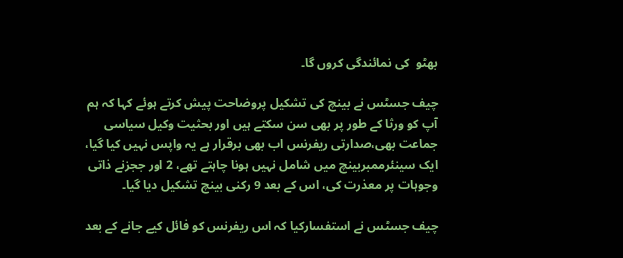بھٹو  کی نمائندگی کروں گا۔

چیف جسٹس نے بینچ کی تشکیل پروضاحت پیش کرتے ہوئے کہا کہ ہم آپ کو ورثا کے طور پر بھی سن سکتے ہیں اور بحثیت وکیل سیاسی جماعت بھی،صدارتی ریفرنس اب بھی برقرار ہے یہ واپس نہیں کیا گیا، ایک سینئرممبربینچ میں شامل نہیں ہونا چاہتے تھے، 2 اور ججزنے ذاتی وجوہات پر معذرت کی، اس کے بعد 9 رکنی بینچ تشکیل دیا گیا۔

چیف جسٹس نے استفسارکیا کہ اس ریفرنس کو فائل کیے جانے کے بعد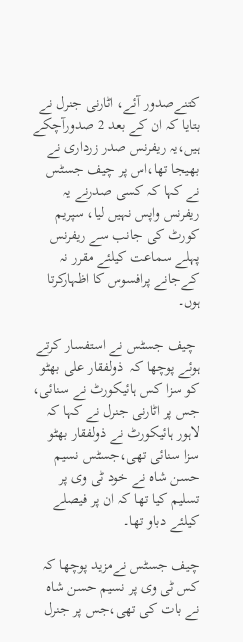کتنےصدور آئے، اٹارنی جنرل نے بتایا کہ ان کے بعد 2 صدورآچکے ہیں،یہ ریفرنس صدر زرداری نے بھیجا تھا،اس پر چیف جسٹس نے کہا کہ کسی صدرنے یہ ریفرنس واپس نہیں لیا، سپریم کورٹ کی جانب سے ریفرنس پہلے سماعت کیلئے مقرر نہ کےجانے پرافسوس کا اظہارکرتا ہوں۔

 چیف جسٹس نے استفسار کرتے ہوئے پوچھا کہ  ذولفقار علی بھٹو کو سزا کس ہائیکورٹ نے سنائی، جس پر اٹارنی جنرل نے کہا کہ  لاہور ہائیکورٹ نے ذولفقار بھٹو سزا سنائی تھی،جسٹس نسیم حسن شاہ نے خود ٹی وی پر  تسلیم کیا تھا کہ ان پر فیصلے کیلئے دباو تھا۔

چیف جسٹس نےمزید پوچھا کہ کس ٹی وی پر نسیم حسن شاہ نے بات کی تھی،جس پر جنرل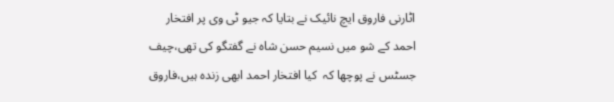اٹارنی فاروق ایچ نائیک نے بتایا کہ جیو ٹی وی پر افتخار احمد کے شو میں نسیم حسن شاہ نے گفتگو کی تھی،چیف جسٹس نے پوچھا کہ  کیا افتخار احمد ابھی زندہ ہیں،فاروق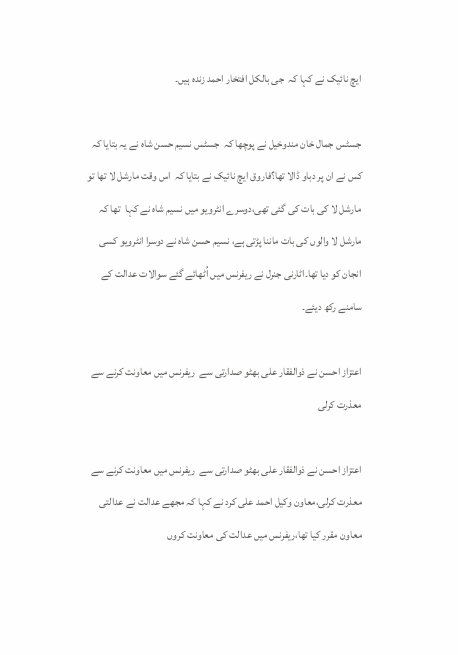ایچ نائیک نے کہا کہ  جی بالکل افتخار احمد زندہ ہیں۔

جسٹس جمال خان مندوخیل نے پوچھا کہ  جسٹس نسیم حسن شاہ نے یہ بتایا کہ کس نے ان پر دباو ڈالا تھا؟فاروق ایچ نائیک نے بتایا کہ  اس وقت مارشل لا تھا تو مارشل لا کی بات کی گئی تھی،دوسرے انٹرویو میں نسیم شاہ نے کہا  تھا کہ مارشل لا والوں کی بات ماننا پڑتی ہے، نسیم حسن شاہ نے دوسرا انٹرویو کسی انجان کو دیا تھا۔اٹارنی جنرل نے ریفرنس میں اُٹھائے گئے سوالات عدالت کے سامنے رکھ دیئے۔

اعتزاز احسن نے ذوالفقار علی بھٹو صدارتی سے  ریفرنس میں معاونت کرنے سے  معذرت کرلی

اعتزاز احسن نے ذوالفقار علی بھٹو صدارتی سے  ریفرنس میں معاونت کرنے سے  معذرت کرلی،معاون وکیل احمد علی کرد نے کہا کہ مجھے عدالت نے عدالتی معاون مقرر کیا تھا،ریفرنس میں عدالت کی معاونت کروں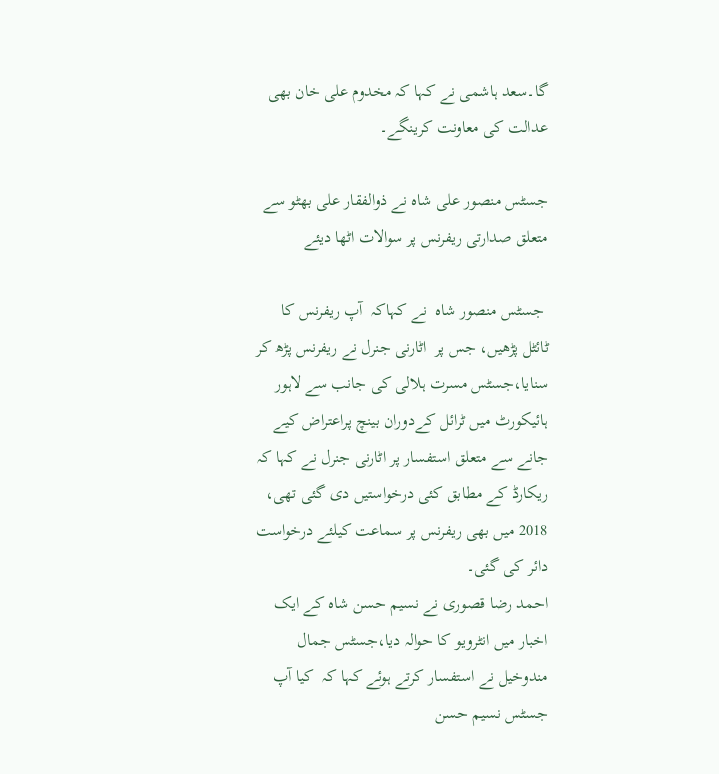گا۔سعد ہاشمی نے کہا کہ مخدوم علی خان بھی عدالت کی معاونت کرینگے۔

جسٹس منصور علی شاہ نے ذوالفقار علی بھٹو سے متعلق صدارتی ریفرنس پر سوالات اٹھا دیئے

 جسٹس منصور شاہ  نے کہاکہ  آپ ریفرنس کا ٹائٹل پڑھیں، جس پر  اٹارنی جنرل نے ریفرنس پڑھ کر سنایا،جسٹس مسرت ہلالی کی جانب سے لاہور ہائیکورٹ میں ٹرائل کےدوران بینچ پراعتراض کیے جانے سے متعلق استفسار پر اٹارنی جنرل نے کہا کہ ریکارڈ کے مطابق کئی درخواستیں دی گئی تھی،  2018 میں بھی ریفرنس پر سماعت کیلئے درخواست دائر کی گئی۔
احمد رضا قصوری نے نسیم حسن شاہ کے ایک اخبار میں انٹرویو کا حوالہ دیا،جسٹس جمال مندوخیل نے استفسار کرتے ہوئے کہا کہ  کیا آپ جسٹس نسیم حسن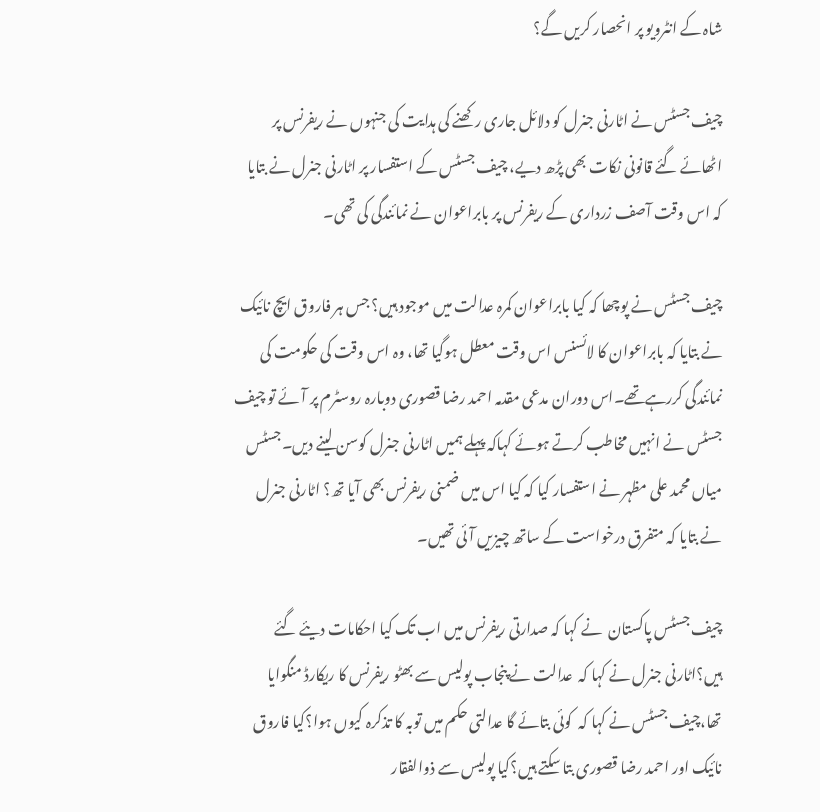شاہ کے انٹرویو پر انحصار کریں گے؟

چیف جسٹس نے اٹارنی جنرل کو دلائل جاری رکھنے کی ہدایت کی جنہوں نے ریفرنس پر اٹھائے گئے قانونی نکات بھی پڑھ دیے، چیف جسٹس کے استفسار پر اٹارنی جنرل نے بتایا کہ اس وقت آصف زرداری کے ریفرنس پر بابراعوان نے نمائندگی کی تھی۔

چیف جسٹس نے پوچھا کہ کیا بابراعوان کمرہ عدالت میں موجود ہیں؟ جس ہر فاروق ایچ نائیک نے بتایا کہ بابراعوان کا لائسنس اس وقت معطل ہوگیا تھا، وہ اس وقت کی حکومت کی نمائندگی کررہےتھے۔اس دوران مدعی مقدمہ احمد رضا قصوری دوبارہ روسٹرم پر آئے تو چیف جسٹس نے انہیں مخاطب کرتے ہوئے کہاکہ پہلے ہمیں اٹارنی جنرل کوسن لینے دیں۔جسٹس میاں محمد علی مظہر نے استفسار کیا کہ کیا اس میں ضمنی ریفرنس بھی آیا تھ؟ اٹارنی جنرل نے بتایا کہ متفرق درخواست کے ساتھ چیزیں آئی تھیں۔

چیف جسٹس پاکستان  نے کہا کہ صدارتی ریفرنس میں اب تک کیا احکامات دیئے گئے ہیں؟اٹارنی جنرل نے کہا کہ  عدالت نے پنجاب پولیس سے بھٹو ریفرنس کا ریکارڈ منگوایا تھا،چیف جسٹس نے کہا کہ  کوئی بتائے گا عدالتی حکم میں توبہ کا تذکرہ کیوں ہوا؟کیا فاروق نائیک اور احمد رضا قصوری بتا سکتے ہیں؟کیا پولیس سے ذوالفقار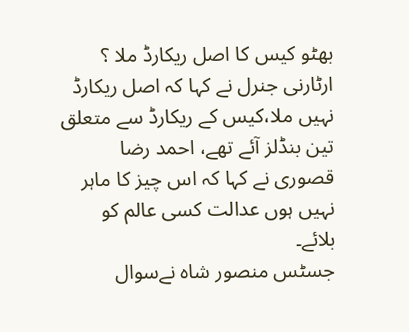بھٹو کیس کا اصل ریکارڈ ملا ؟ ارٹارنی جنرل نے کہا کہ اصل ریکارڈ نہیں ملا،کیس کے ریکارڈ سے متعلق تین بنڈلز آئے تھے، احمد رضا قصوری نے کہا کہ اس چیز کا ماہر نہیں ہوں عدالت کسی عالم کو بلائے۔
جسٹس منصور شاہ نےسوال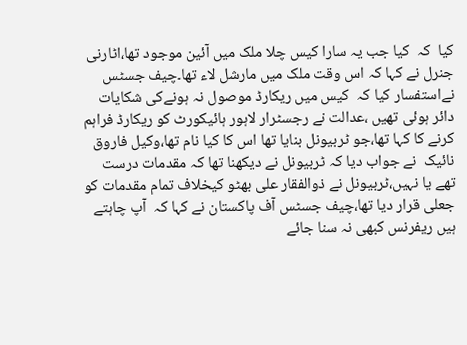کیا  کہ  کیا جب یہ سارا کیس چلا ملک میں آئین موجود تھا،اٹارنی جنرل نے کہا کہ اس وقت ملک میں مارشل لاء تھا۔چیف جسٹس نےاستفسار کیا کہ  کیس میں ریکارڈ موصول نہ ہونےکی شکایات دائر ہوئی تھیں ،عدالت نے رجسٹرار لاہور ہائیکورٹ کو ریکارڈ فراہم کرنے کا کہا تھا،جو ٹربیونل بنایا تھا اس کا کیا نام تھا،وکیل فاروق نائیک  نے جواب دیا کہ ٹربیونل نے دیکھنا تھا کہ مقدمات درست تھے یا نہیں،ٹربیونل نے ذوالفقار علی بھٹو کیخلاف تمام مقدمات کو جعلی قرار دیا تھا،چیف جسٹس آف پاکستان نے کہا کہ  آپ چاہتے ہیں ریفرنس کبھی نہ سنا جائے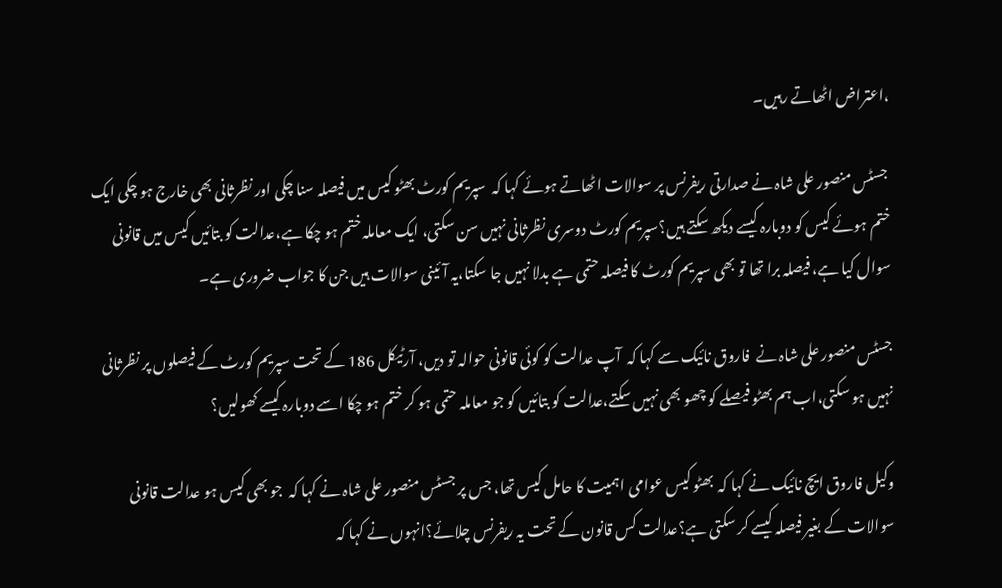،اعتراض اٹھاتے رہیں۔

 جسٹس منصور علی شاہ نے صدارتی ریفرنس پر سوالات اٹھاتے ہوئے کہا کہ  سپریم کورٹ بھٹو کیس میں فیصلہ سنا چکی اور نظرثانی بھی خارج ہو چکی ایک ختم ہوئے کیس کو دوبارہ کیسے دیکھ سکتے ہیں؟سپریم کورٹ دوسری نظرثانی نہیں سن سکتی، ایک معاملہ ختم ہو چکا ہے،عدالت کو بتائیں کیس میں قانونی سوال کیا ہے، فیصلہ برا تھا تو بھی سپریم کورٹ کا فیصلہ حتمی ہے بدلا نہیں جا سکتا،یہ آئینی سوالات ہیں جن کا جواب ضروری ہے۔

جسٹس منصور علی شاہ نے  فاروق نائیک سے کہا کہ  آپ عدالت کو کوئی قانونی حوالہ تو دیں، آرٹیکل 186 کے تحت سپریم کورٹ کے فیصلوں پر نظرثانی نہیں ہو سکتی،اب ہم بھٹو فیصلے کو چھو بھی نہیں سکتے،عدالت کو بتائیں کو جو معاملہ حتمی ہو کر ختم ہو چکا اسے دوبارہ کیسے کھولیں؟

وکیل فاروق ایچ نائیک نے کہا کہ  بھٹو کیس عوامی اہمیت کا حامل کیس تھا، جس پر جسٹس منصور علی شاہ نے کہا کہ  جو بھی کیس ہو عدالت قانونی سوالات کے بغیر فیصلہ کیسے کر سکتی ہے؟عدالت کس قانون کے تحت یہ ریفرنس چلائے؟انہوں نے کہا کہ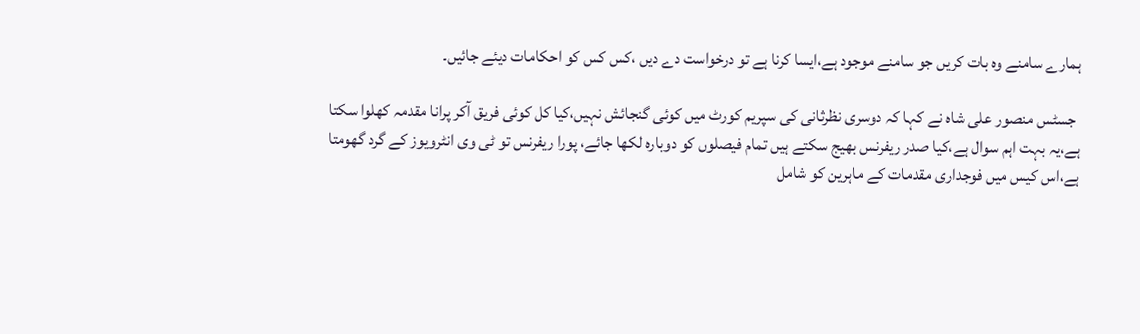ہمارے سامنے وہ بات کریں جو سامنے موجود ہے،ایسا کرنا ہے تو درخواست دے دیں ،کس کس کو احکامات دیئے جائیں۔

 جسٹس منصور علی شاہ نے کہا کہ دوسری نظرثانی کی سپریم کورٹ میں کوئی گنجائش نہیں،کیا کل کوئی فریق آکر پرانا مقدمہ کھلوا سکتا ہے،یہ بہت اہم سوال ہے،کیا صدر ریفرنس بھیج سکتے ہیں تمام فیصلوں کو دوبارہ لکھا جائے، پورا ریفرنس تو ٹی وی انٹرویوز کے گرد گھومتا ہے،اس کیس میں فوجداری مقدمات کے ماہرین کو شامل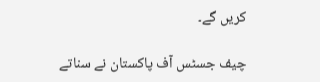کریں گے۔

چیف جسٹس آف پاکستان نے سناتے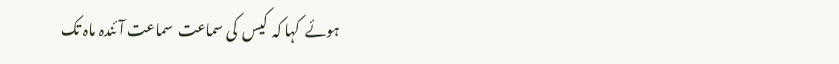ہوئے  کہا کہ  کیس  کی سماعت  سماعت آئندہ ماہ تک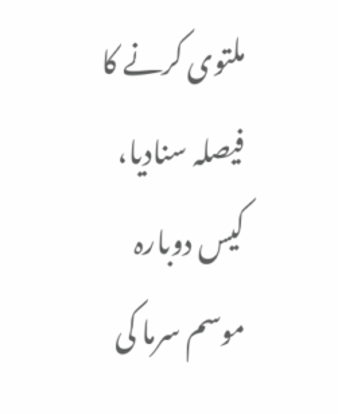ملتوی کرنے کا فیصلہ سنادیا،   کیس دوبارہ موسم سرما کی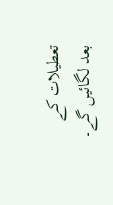تعطیلات کے بعد لگائیں گے۔